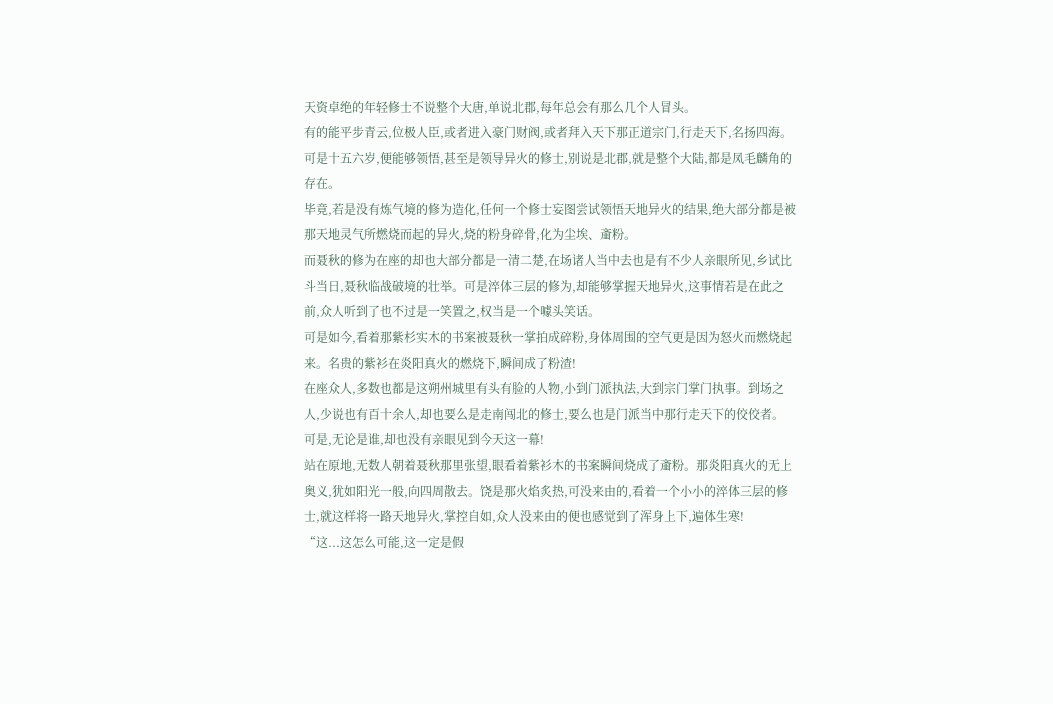天资卓绝的年轻修士不说整个大唐,单说北郡,每年总会有那么几个人冒头。
有的能平步青云,位极人臣,或者进入豪门财阀,或者拜入天下那正道宗门,行走天下,名扬四海。
可是十五六岁,便能够领悟,甚至是领导异火的修士,别说是北郡,就是整个大陆,都是凤毛麟角的存在。
毕竟,若是没有炼气境的修为造化,任何一个修士妄图尝试领悟天地异火的结果,绝大部分都是被那天地灵气所燃烧而起的异火,烧的粉身碎骨,化为尘埃、齑粉。
而聂秋的修为在座的却也大部分都是一清二楚,在场诸人当中去也是有不少人亲眼所见,乡试比斗当日,聂秋临战破境的壮举。可是淬体三层的修为,却能够掌握天地异火,这事情若是在此之前,众人听到了也不过是一笑置之,权当是一个噱头笑话。
可是如今,看着那紫杉实木的书案被聂秋一掌拍成碎粉,身体周围的空气更是因为怒火而燃烧起来。名贵的紫衫在炎阳真火的燃烧下,瞬间成了粉渣!
在座众人,多数也都是这朔州城里有头有脸的人物,小到门派执法,大到宗门掌门执事。到场之人,少说也有百十余人,却也要么是走南闯北的修士,要么也是门派当中那行走天下的佼佼者。
可是,无论是谁,却也没有亲眼见到今天这一幕!
站在原地,无数人朝着聂秋那里张望,眼看着紫衫木的书案瞬间烧成了齑粉。那炎阳真火的无上奥义,犹如阳光一般,向四周散去。饶是那火焰炙热,可没来由的,看着一个小小的淬体三层的修士,就这样将一路天地异火,掌控自如,众人没来由的便也感觉到了浑身上下,遍体生寒!
“这...这怎么可能,这一定是假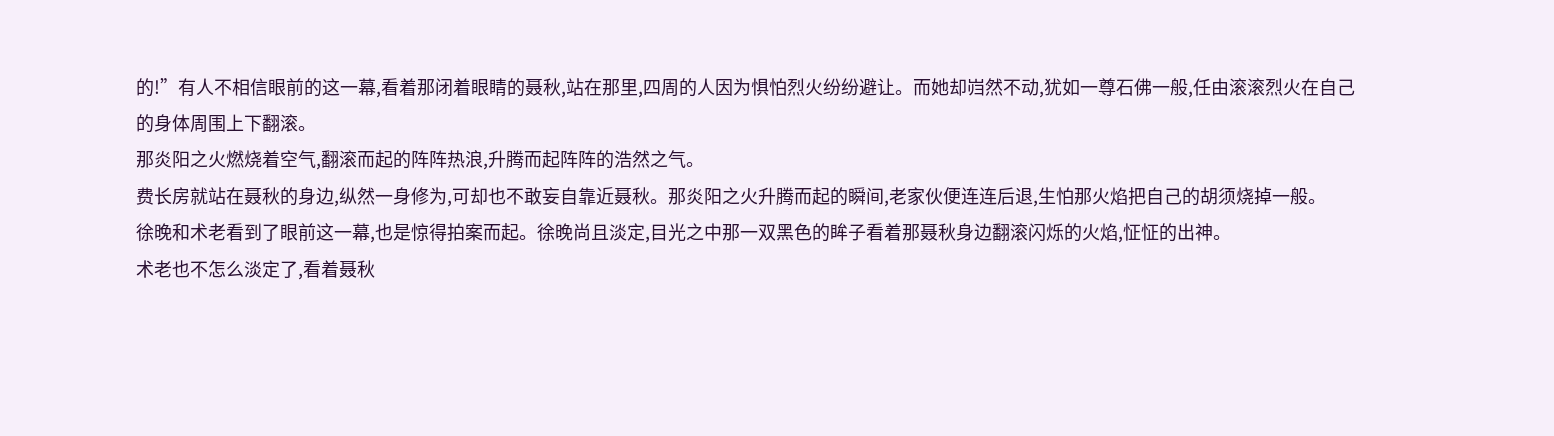的!”有人不相信眼前的这一幕,看着那闭着眼睛的聂秋,站在那里,四周的人因为惧怕烈火纷纷避让。而她却岿然不动,犹如一尊石佛一般,任由滚滚烈火在自己的身体周围上下翻滚。
那炎阳之火燃烧着空气,翻滚而起的阵阵热浪,升腾而起阵阵的浩然之气。
费长房就站在聂秋的身边,纵然一身修为,可却也不敢妄自靠近聂秋。那炎阳之火升腾而起的瞬间,老家伙便连连后退,生怕那火焰把自己的胡须烧掉一般。
徐晚和术老看到了眼前这一幕,也是惊得拍案而起。徐晚尚且淡定,目光之中那一双黑色的眸子看着那聂秋身边翻滚闪烁的火焰,怔怔的出神。
术老也不怎么淡定了,看着聂秋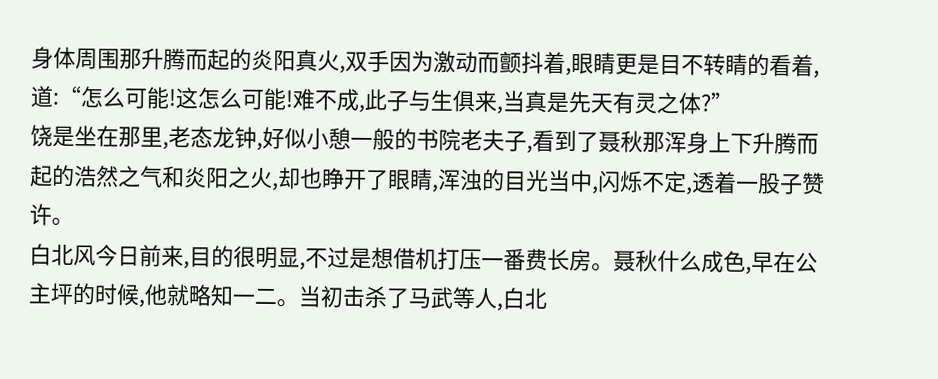身体周围那升腾而起的炎阳真火,双手因为激动而颤抖着,眼睛更是目不转睛的看着,道:“怎么可能!这怎么可能!难不成,此子与生俱来,当真是先天有灵之体?”
饶是坐在那里,老态龙钟,好似小憩一般的书院老夫子,看到了聂秋那浑身上下升腾而起的浩然之气和炎阳之火,却也睁开了眼睛,浑浊的目光当中,闪烁不定,透着一股子赞许。
白北风今日前来,目的很明显,不过是想借机打压一番费长房。聂秋什么成色,早在公主坪的时候,他就略知一二。当初击杀了马武等人,白北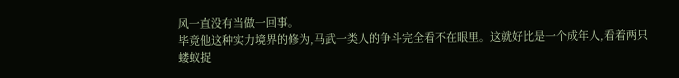风一直没有当做一回事。
毕竟他这种实力境界的修为,马武一类人的争斗完全看不在眼里。这就好比是一个成年人,看着两只蝼蚁捉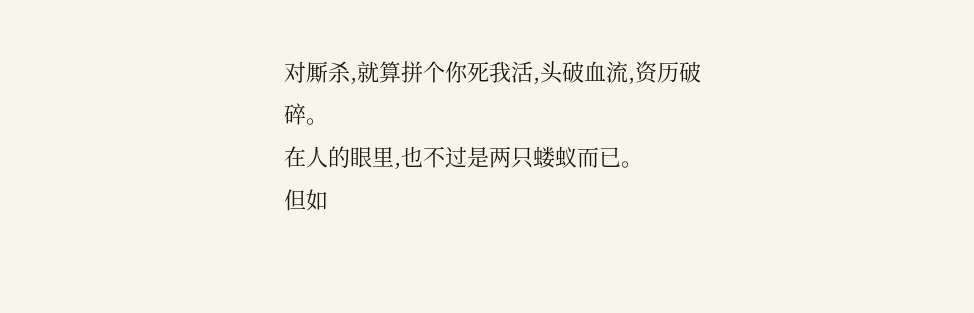对厮杀,就算拼个你死我活,头破血流,资历破碎。
在人的眼里,也不过是两只蝼蚁而已。
但如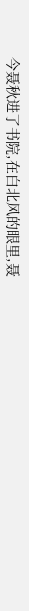今聂秋进了书院,在白北风的眼里,聂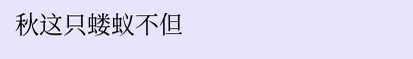秋这只蝼蚁不但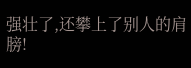强壮了,还攀上了别人的肩膀!